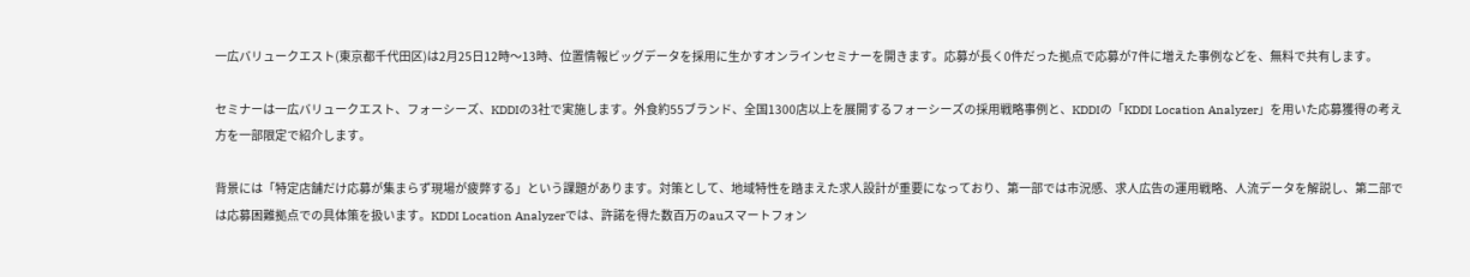一広バリュークエスト(東京都千代田区)は2月25日12時〜13時、位置情報ビッグデータを採用に生かすオンラインセミナーを開きます。応募が長く0件だった拠点で応募が7件に増えた事例などを、無料で共有します。

セミナーは一広バリュークエスト、フォーシーズ、KDDIの3社で実施します。外食約55ブランド、全国1300店以上を展開するフォーシーズの採用戦略事例と、KDDIの「KDDI Location Analyzer」を用いた応募獲得の考え方を一部限定で紹介します。

背景には「特定店舗だけ応募が集まらず現場が疲弊する」という課題があります。対策として、地域特性を踏まえた求人設計が重要になっており、第一部では市況感、求人広告の運用戦略、人流データを解説し、第二部では応募困難拠点での具体策を扱います。KDDI Location Analyzerでは、許諾を得た数百万のauスマートフォン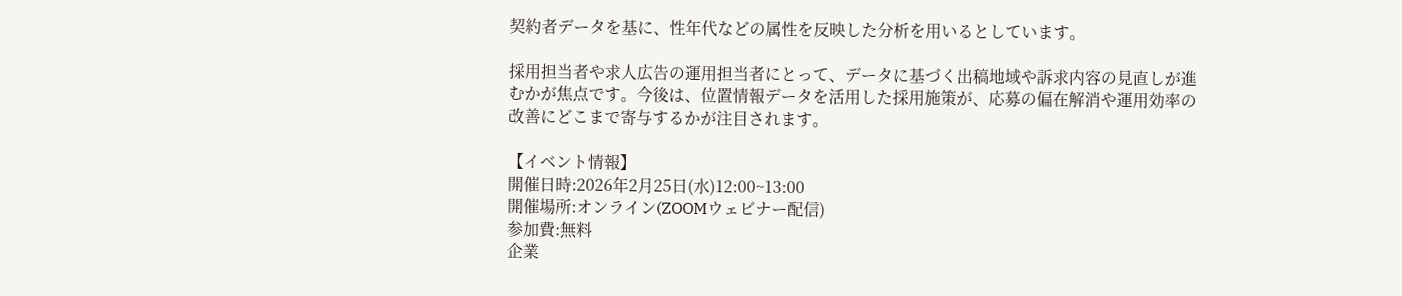契約者データを基に、性年代などの属性を反映した分析を用いるとしています。

採用担当者や求人広告の運用担当者にとって、データに基づく出稿地域や訴求内容の見直しが進むかが焦点です。今後は、位置情報データを活用した採用施策が、応募の偏在解消や運用効率の改善にどこまで寄与するかが注目されます。

【イベント情報】
開催日時:2026年2月25日(水)12:00~13:00
開催場所:オンライン(ZOOMウェビナー配信)
参加費:無料
企業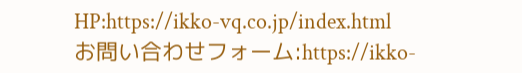HP:https://ikko-vq.co.jp/index.html
お問い合わせフォーム:https://ikko-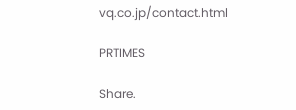vq.co.jp/contact.html

PRTIMES

Share.